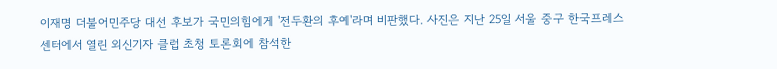이재명 더불어민주당 대선 후보가 국민의힘에게 '전두환의 후예'라며 비판했다. 사진은 지난 25일 서울 중구 한국프레스센터에서 열린 외신기자 클럽 초청 토론회에 참석한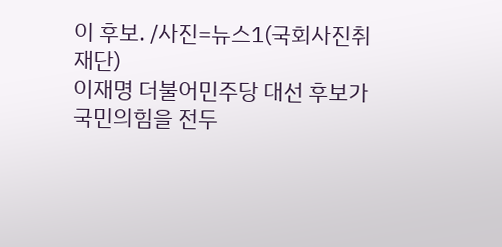이 후보. /사진=뉴스1(국회사진취재단)
이재명 더불어민주당 대선 후보가 국민의힘을 전두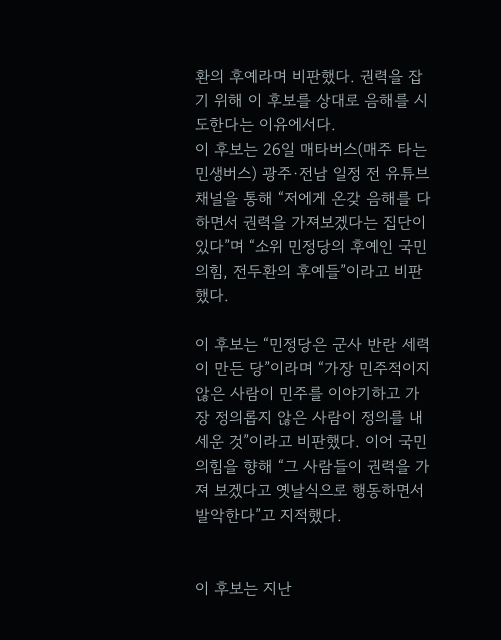환의 후예라며 비판했다. 권력을 잡기 위해 이 후보를 상대로 음해를 시도한다는 이유에서다.
이 후보는 26일 매타버스(매주 타는 민생버스) 광주·전남 일정 전 유튜브 채널을 통해 “저에게 온갖 음해를 다 하면서 권력을 가져보겠다는 집단이 있다”며 “소위 민정당의 후예인 국민의힘, 전두환의 후예들”이라고 비판했다.

이 후보는 “민정당은 군사 반란 세력이 만든 당”이라며 “가장 민주적이지 않은 사람이 민주를 이야기하고 가장 정의롭지 않은 사람이 정의를 내세운 것”이라고 비판했다. 이어 국민의힘을 향해 “그 사람들이 권력을 가져 보겠다고 옛날식으로 행동하면서 발악한다”고 지적했다.


이 후보는 지난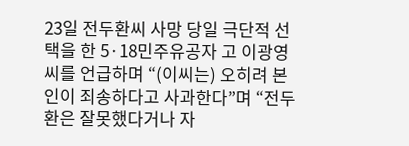23일 전두환씨 사망 당일 극단적 선택을 한 5·18민주유공자 고 이광영씨를 언급하며 “(이씨는) 오히려 본인이 죄송하다고 사과한다”며 “전두환은 잘못했다거나 자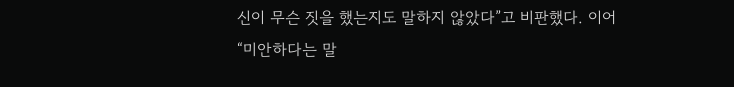신이 무슨 짓을 했는지도 말하지 않았다”고 비판했다. 이어 “미안하다는 말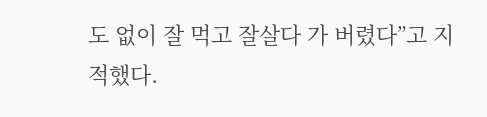도 없이 잘 먹고 잘살다 가 버렸다”고 지적했다.